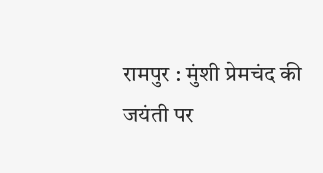रामपुर : मुंशी प्रेमचंद की जयंती पर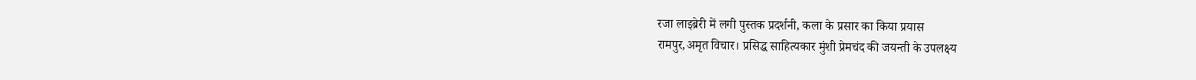रजा लाइब्रेरी में लगी पुस्तक प्रदर्शनी, कला के प्रसार का किया प्रयास
रामपुर,अमृत विचार। प्रसिद्ध साहित्यकार मुंशी प्रेमचंद की जयन्ती के उपलक्ष्य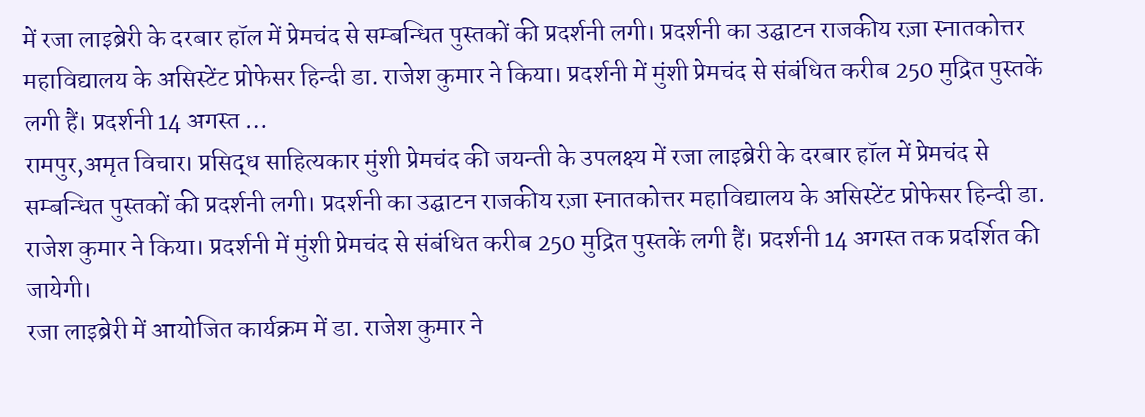में रजा लाइब्रेरी के दरबार हॉल में प्रेमचंद से सम्बन्धित पुस्तकों की प्रदर्शनी लगी। प्रदर्शनी का उद्घाटन राजकीय रज़ा स्नातकोत्तर महाविद्यालय के असिस्टेंट प्रोफेसर हिन्दी डा. राजेश कुमार ने किया। प्रदर्शनी में मुंशी प्रेमचंद से संबंधित करीब 250 मुद्रित पुस्तकें लगी हैं। प्रदर्शनी 14 अगस्त …
रामपुर,अमृत विचार। प्रसिद्ध साहित्यकार मुंशी प्रेमचंद की जयन्ती के उपलक्ष्य में रजा लाइब्रेरी के दरबार हॉल में प्रेमचंद से सम्बन्धित पुस्तकों की प्रदर्शनी लगी। प्रदर्शनी का उद्घाटन राजकीय रज़ा स्नातकोत्तर महाविद्यालय के असिस्टेंट प्रोफेसर हिन्दी डा. राजेश कुमार ने किया। प्रदर्शनी में मुंशी प्रेमचंद से संबंधित करीब 250 मुद्रित पुस्तकें लगी हैं। प्रदर्शनी 14 अगस्त तक प्रदर्शित की जायेगी।
रजा लाइब्रेरी में आयोजित कार्यक्रम में डा. राजेश कुमार ने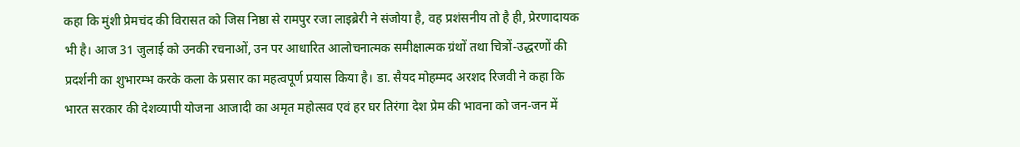कहा कि मुंशी प्रेमचंद की विरासत को जिस निष्ठा से रामपुर रजा लाइब्रेरी ने संजोया है, वह प्रशंसनीय तो है ही, प्रेरणादायक भी है। आज 31 जुलाई को उनकी रचनाओं, उन पर आधारित आलोचनात्मक समीक्षात्मक ग्रंथों तथा चित्रों-उद्धरणों की प्रदर्शनी का शुभारम्भ करके कला के प्रसार का महत्वपूर्ण प्रयास किया है। डा. सैयद मोहम्मद अरशद रिजवी ने कहा कि भारत सरकार की देशव्यापी योजना आजादी का अमृत महोत्सव एवं हर घर तिरंगा देश प्रेम की भावना को जन-जन में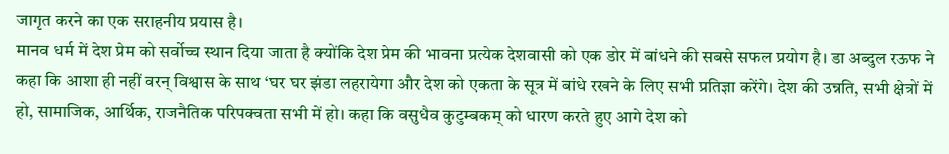जागृत करने का एक सराहनीय प्रयास है।
मानव धर्म में देश प्रेम को सर्वोच्च स्थान दिया जाता है क्योंकि देश प्रेम की भावना प्रत्येक देशवासी को एक डोर में बांधने की सबसे सफल प्रयोग है। डा अब्दुल रऊफ ने कहा कि आशा ही नहीं वरन् विश्वास के साथ ‘घर घर झंडा लहरायेगा और देश को एकता के सूत्र में बांधे रखने के लिए सभी प्रतिज्ञा करेंगे। देश की उन्नति, सभी क्षेत्रों में हो, सामाजिक, आर्थिक, राजनैतिक परिपक्वता सभी में हो। कहा कि वसुधैव कुटुम्बकम् को धारण करते हुए आगे देश को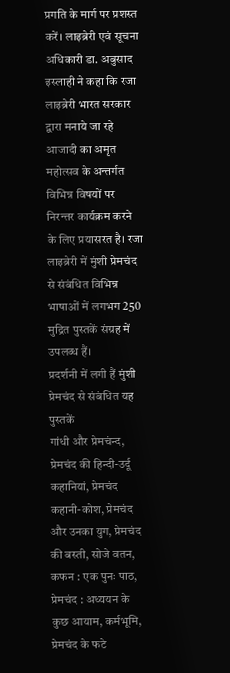प्रगति के मार्ग पर प्रशस्त करें। लाइब्रेरी एवं सूचना अधिकारी डा. अबुसाद इस्लाही ने कहा कि रजा लाइब्रेरी भारत सरकार द्वारा मनाये जा रहे आजादी का अमृत महोत्सव के अन्तर्गत विभिन्न विषयों पर निरन्तर कार्यक्रम करने के लिए प्रयासरत है। रजा लाइब्रेरी में मुंशी प्रेमचंद से संबंधित विभिन्न भाषाओं में लगभग 250 मुद्रित पुस्तकें संग्रह में उपलब्ध हैं।
प्रदर्शनी में लगी हैं मुंशी प्रेमचंद से संबंधित यह पुस्तकें
गांधी और प्रेमचंन्द, प्रेमचंद की हिन्दी-उर्दू कहानियां, प्रेमचंद कहानी-कोश, प्रेमचंद और उनका युग, प्रेमचंद की बस्ती, सोजे वतन, कफन : एक पुनः पाठ, प्रेमचंद : अध्ययन के कुछ आयाम, कर्मभूमि, प्रेमचंद के फटे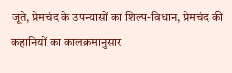जूते, प्रेमचंद के उपन्यासों का शिल्प-विधान, प्रेमचंद की कहानियों का कालक्रमानुसार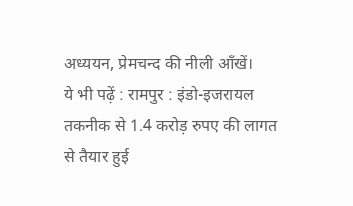अध्ययन, प्रेमचन्द की नीली आँखें।
ये भी पढ़ें : रामपुर : इंडो-इजरायल तकनीक से 1.4 करोड़ रुपए की लागत से तैयार हुई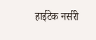हाईटेक नर्सरी